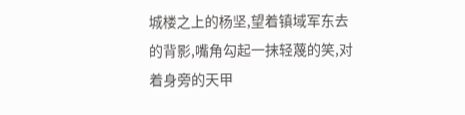城楼之上的杨坚,望着镇域军东去的背影,嘴角勾起一抹轻蔑的笑,对着身旁的天甲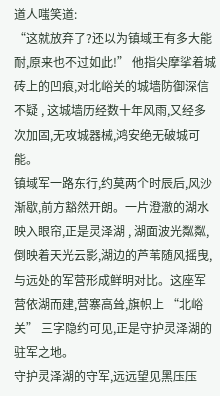道人嗤笑道:
“这就放弃了?还以为镇域王有多大能耐,原来也不过如此!” 他指尖摩挲着城砖上的凹痕,对北峪关的城墙防御深信不疑 , 这城墙历经数十年风雨,又经多次加固,无攻城器械,鸿安绝无破城可能。
镇域军一路东行,约莫两个时辰后,风沙渐歇,前方豁然开朗。一片澄澈的湖水映入眼帘,正是灵泽湖 , 湖面波光粼粼,倒映着天光云影,湖边的芦苇随风摇曳,与远处的军营形成鲜明对比。这座军营依湖而建,营寨高耸,旗帜上 “北峪关” 三字隐约可见,正是守护灵泽湖的驻军之地。
守护灵泽湖的守军,远远望见黑压压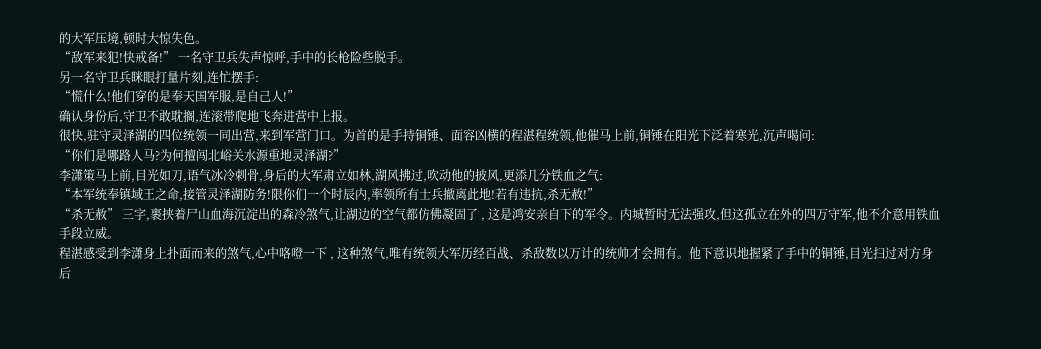的大军压境,顿时大惊失色。
“敌军来犯!快戒备!” 一名守卫兵失声惊呼,手中的长枪险些脱手。
另一名守卫兵眯眼打量片刻,连忙摆手:
“慌什么!他们穿的是奉天国军服,是自己人!”
确认身份后,守卫不敢耽搁,连滚带爬地飞奔进营中上报。
很快,驻守灵泽湖的四位统领一同出营,来到军营门口。为首的是手持铜锤、面容凶横的程湛程统领,他催马上前,铜锤在阳光下泛着寒光,沉声喝问:
“你们是哪路人马?为何擅闯北峪关水源重地灵泽湖?”
李潇策马上前,目光如刀,语气冰冷刺骨,身后的大军肃立如林,湖风拂过,吹动他的披风,更添几分铁血之气:
“本军统奉镇域王之命,接管灵泽湖防务!限你们一个时辰内,率领所有士兵撤离此地!若有违抗,杀无赦!”
“杀无赦” 三字,裹挟着尸山血海沉淀出的森冷煞气,让湖边的空气都仿佛凝固了 , 这是鸿安亲自下的军令。内城暂时无法强攻,但这孤立在外的四万守军,他不介意用铁血手段立威。
程湛感受到李潇身上扑面而来的煞气,心中咯噔一下 , 这种煞气,唯有统领大军历经百战、杀敌数以万计的统帅才会拥有。他下意识地握紧了手中的铜锤,目光扫过对方身后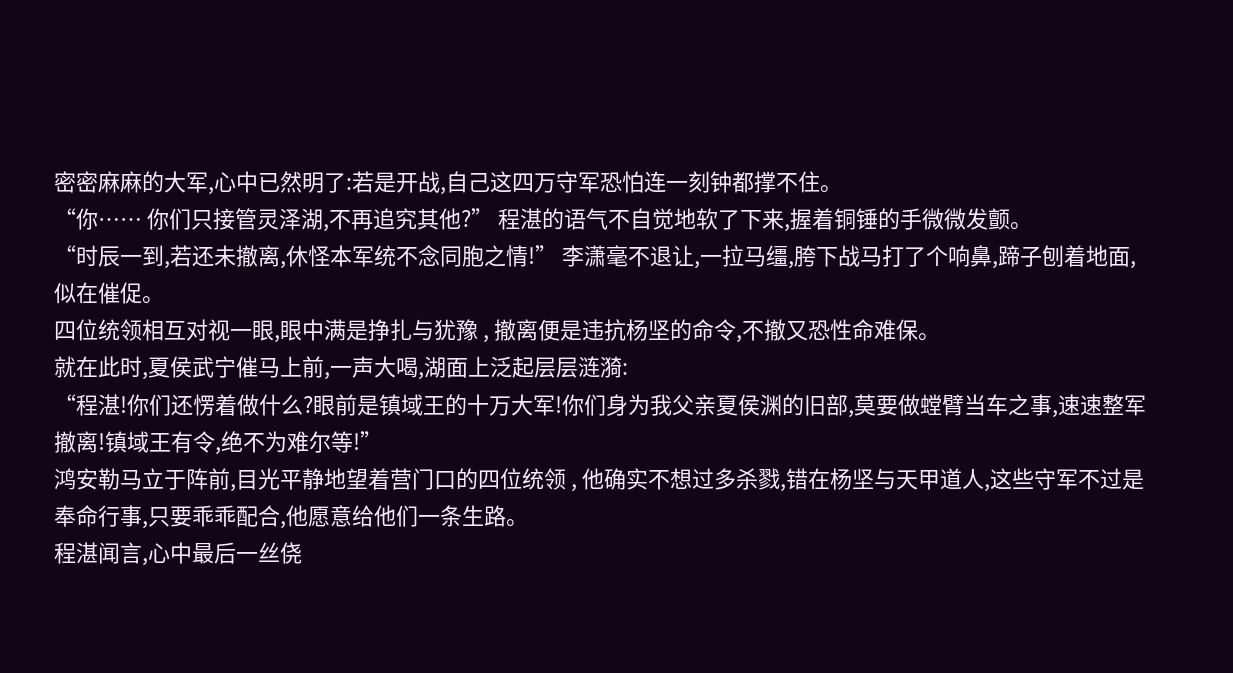密密麻麻的大军,心中已然明了:若是开战,自己这四万守军恐怕连一刻钟都撑不住。
“你…… 你们只接管灵泽湖,不再追究其他?” 程湛的语气不自觉地软了下来,握着铜锤的手微微发颤。
“时辰一到,若还未撤离,休怪本军统不念同胞之情!” 李潇毫不退让,一拉马缰,胯下战马打了个响鼻,蹄子刨着地面,似在催促。
四位统领相互对视一眼,眼中满是挣扎与犹豫 , 撤离便是违抗杨坚的命令,不撤又恐性命难保。
就在此时,夏侯武宁催马上前,一声大喝,湖面上泛起层层涟漪:
“程湛!你们还愣着做什么?眼前是镇域王的十万大军!你们身为我父亲夏侯渊的旧部,莫要做螳臂当车之事,速速整军撤离!镇域王有令,绝不为难尔等!”
鸿安勒马立于阵前,目光平静地望着营门口的四位统领 , 他确实不想过多杀戮,错在杨坚与天甲道人,这些守军不过是奉命行事,只要乖乖配合,他愿意给他们一条生路。
程湛闻言,心中最后一丝侥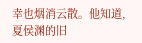幸也烟消云散。他知道,夏侯渊的旧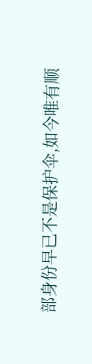部身份早已不是保护伞,如今唯有顺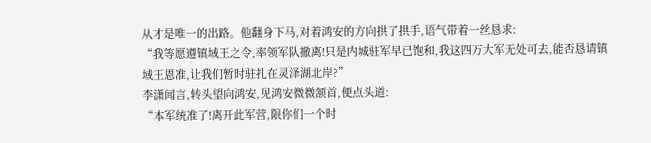从才是唯一的出路。他翻身下马,对着鸿安的方向拱了拱手,语气带着一丝恳求:
“我等愿遵镇域王之令,率领军队撤离!只是内城驻军早已饱和,我这四万大军无处可去,能否恳请镇域王恩准,让我们暂时驻扎在灵泽湖北岸?”
李潇闻言,转头望向鸿安,见鸿安微微颔首,便点头道:
“本军统准了!离开此军营,限你们一个时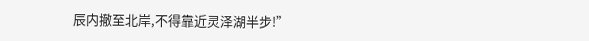辰内撤至北岸,不得靠近灵泽湖半步!”